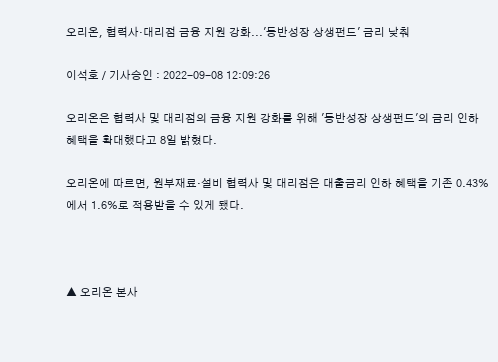오리온, 협력사·대리점 금융 지원 강화...'동반성장 상생펀드' 금리 낮춰

이석호 / 기사승인 : 2022-09-08 12:09:26

오리온은 협력사 및 대리점의 금융 지원 강화를 위해 '동반성장 상생펀드'의 금리 인하 혜택을 확대했다고 8일 밝혔다.

오리온에 따르면, 원부재료·설비 협력사 및 대리점은 대출금리 인하 혜택을 기존 0.43%에서 1.6%로 적용받을 수 있게 됐다.



▲ 오리온 본사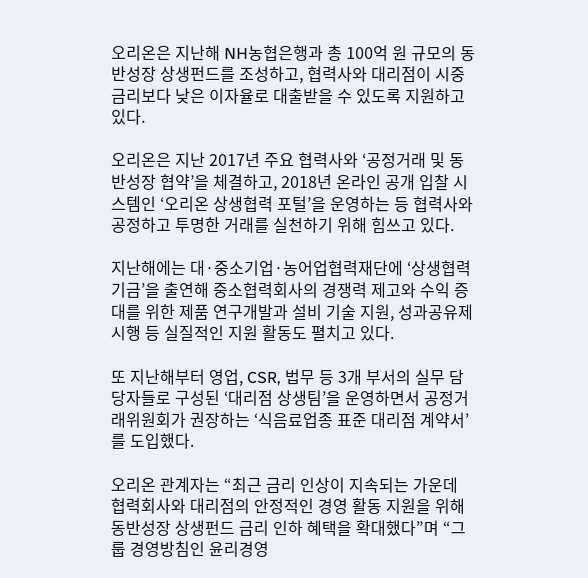오리온은 지난해 NH농협은행과 총 100억 원 규모의 동반성장 상생펀드를 조성하고, 협력사와 대리점이 시중 금리보다 낮은 이자율로 대출받을 수 있도록 지원하고 있다.

오리온은 지난 2017년 주요 협력사와 ‘공정거래 및 동반성장 협약’을 체결하고, 2018년 온라인 공개 입찰 시스템인 ‘오리온 상생협력 포털’을 운영하는 등 협력사와 공정하고 투명한 거래를 실천하기 위해 힘쓰고 있다.

지난해에는 대·중소기업·농어업협력재단에 ‘상생협력기금’을 출연해 중소협력회사의 경쟁력 제고와 수익 증대를 위한 제품 연구개발과 설비 기술 지원, 성과공유제 시행 등 실질적인 지원 활동도 펼치고 있다.

또 지난해부터 영업, CSR, 법무 등 3개 부서의 실무 담당자들로 구성된 ‘대리점 상생팀’을 운영하면서 공정거래위원회가 권장하는 ‘식음료업종 표준 대리점 계약서’를 도입했다.

오리온 관계자는 “최근 금리 인상이 지속되는 가운데 협력회사와 대리점의 안정적인 경영 활동 지원을 위해 동반성장 상생펀드 금리 인하 혜택을 확대했다”며 “그룹 경영방침인 윤리경영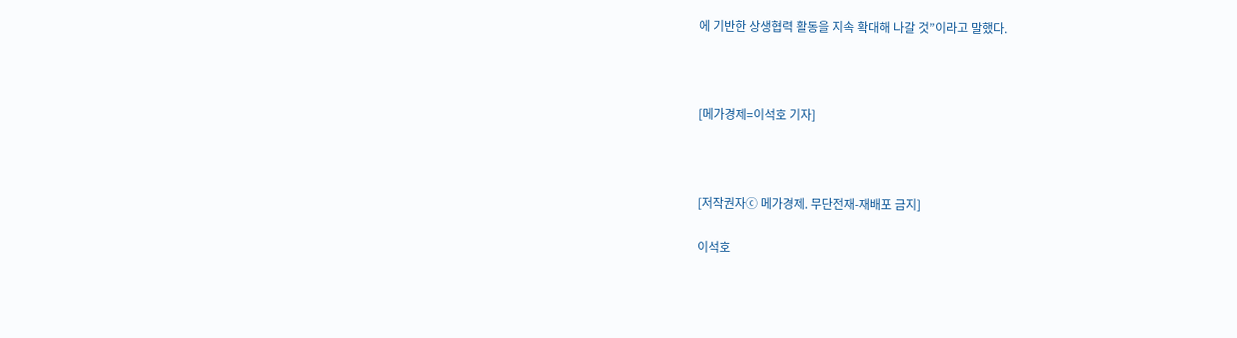에 기반한 상생협력 활동을 지속 확대해 나갈 것”이라고 말했다.



[메가경제=이석호 기자]



[저작권자ⓒ 메가경제. 무단전재-재배포 금지]

이석호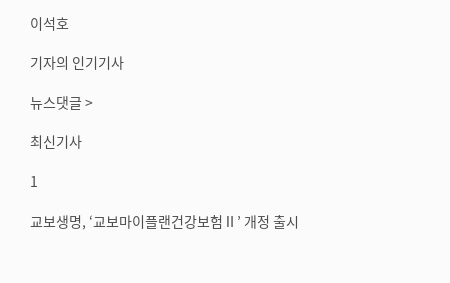이석호

기자의 인기기사

뉴스댓글 >

최신기사

1

교보생명, ‘교보마이플랜건강보험Ⅱ’ 개정 출시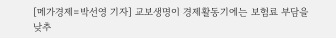[메가경제=박선영 기자] 교보생명이 경제활동기에는 보험료 부담을 낮추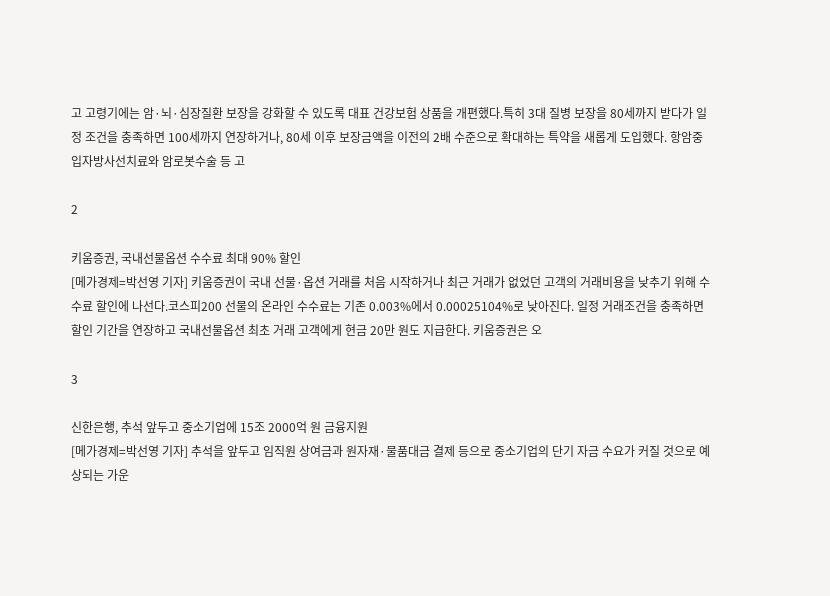고 고령기에는 암·뇌·심장질환 보장을 강화할 수 있도록 대표 건강보험 상품을 개편했다.특히 3대 질병 보장을 80세까지 받다가 일정 조건을 충족하면 100세까지 연장하거나, 80세 이후 보장금액을 이전의 2배 수준으로 확대하는 특약을 새롭게 도입했다. 항암중입자방사선치료와 암로봇수술 등 고

2

키움증권, 국내선물옵션 수수료 최대 90% 할인
[메가경제=박선영 기자] 키움증권이 국내 선물·옵션 거래를 처음 시작하거나 최근 거래가 없었던 고객의 거래비용을 낮추기 위해 수수료 할인에 나선다.코스피200 선물의 온라인 수수료는 기존 0.003%에서 0.00025104%로 낮아진다. 일정 거래조건을 충족하면 할인 기간을 연장하고 국내선물옵션 최초 거래 고객에게 현금 20만 원도 지급한다. 키움증권은 오

3

신한은행, 추석 앞두고 중소기업에 15조 2000억 원 금융지원
[메가경제=박선영 기자] 추석을 앞두고 임직원 상여금과 원자재·물품대금 결제 등으로 중소기업의 단기 자금 수요가 커질 것으로 예상되는 가운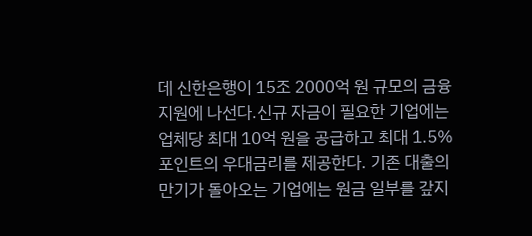데 신한은행이 15조 2000억 원 규모의 금융지원에 나선다.신규 자금이 필요한 기업에는 업체당 최대 10억 원을 공급하고 최대 1.5%포인트의 우대금리를 제공한다. 기존 대출의 만기가 돌아오는 기업에는 원금 일부를 갚지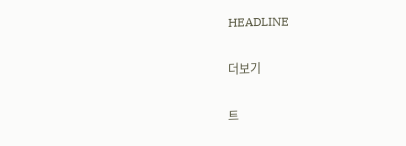HEADLINE

더보기

트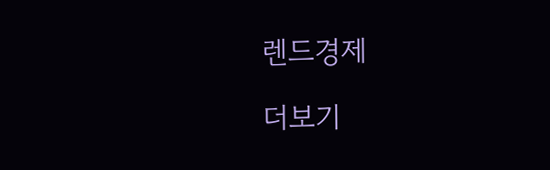렌드경제

더보기